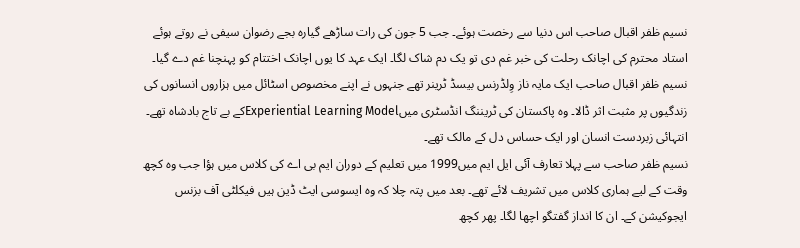نسیم ظفر اقبال صاحب اس دنیا سے رخصت ہوئے۔ جب 5 جون کی رات ساڑھے گیارہ بجے رضوان سیفی نے روتے ہوئے استاد محترم کی اچانک رحلت کی خبر غم دی تو یک دم شاک لگا۔ ایک عہد کا یوں اچانک اختتام کو پہنچنا غم دے گیا۔
نسیم ظفر اقبال صاحب ایک مایہ ناز وِلڈرنس بیسڈ ٹرینر تھے جنہوں نے اپنے مخصوص اسٹائل میں ہزاروں انسانوں کی زندگیوں پر مثبت اثر ڈالا۔ وہ پاکستان کی ٹریننگ انڈسٹری میںExperiential Learning Modelکے بے تاج بادشاہ تھے۔ انتہائی زبردست انسان اور ایک حساس دل کے مالک تھے۔
نسیم ظفر صاحب سے پہلا تعارف آئی ایل ایم میں1999 میں تعلیم کے دوران ایم بی اے کی کلاس میں ہؤا جب وہ کچھ وقت کے لیے ہماری کلاس میں تشریف لائے تھے۔ بعد میں پتہ چلا کہ وہ ایسوسی ایٹ ڈین ہیں فیکلٹی آف بزنس ایجوکیشن کے۔ ان کا انداز گفتگو اچھا لگا۔ پھر کچھ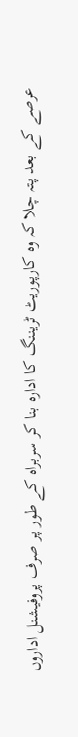عرصے کے بعد پتہ چلا کہ وہ کارپوریٹ ٹریننگ کا ادارہ بنا کر سربراہ کے طور پر صرف پروفیشنل اداروں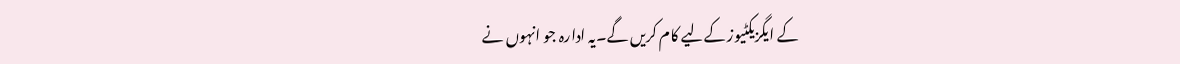کے ایگزیکٹیوز کےلیے کام کریں گے۔یہ ادارہ جو انہوں نے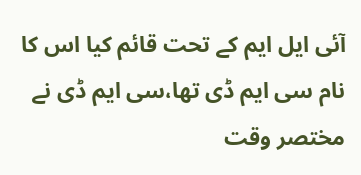آئی ایل ایم کے تحت قائم کیا اس کا نام سی ایم ڈی تھا،سی ایم ڈی نے مختصر وقت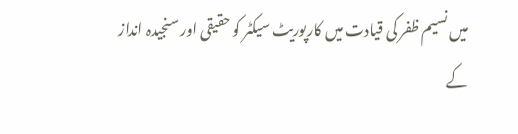میں نسیم ظفر کی قیادت میں کارپوریٹ سیکٹر کو حقیقی اور سنجیدہ انداز کے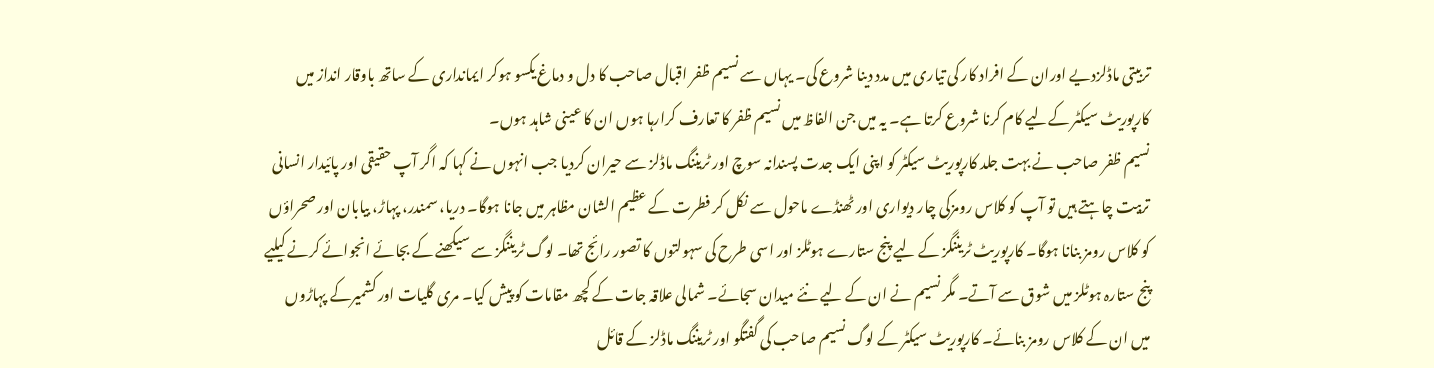تربیتی ماڈلزدیے اوران کے افراد کار کی تیاری میں مدد دینا شروع کی۔ یہاں سے نسیم ظفر اقبال صاحب کا دل و دماغ یکسو ہوکر ایمانداری کے ساتھ باوقار انداز میں کارپوریٹ سیکٹر کےلیے کام کرنا شروع کرتا ہے۔ یہ میں جن الفاظ میں نسیم ظفر کا تعارف کرارہا ہوں ان کا عینی شاہد ہوں۔
نسیم ظفر صاحب نے بہت جلد کارپوریٹ سیکٹر کو اپنی ایک جدت پسندانہ سوچ اور ٹریننگ ماڈلز سے حیران کردیا جب انہوں نے کہا کہ اگر آپ حقیقی اور پائیدار انسانی تربیت چاہتے ہیں تو آپ کو کلاس رومزکی چار دیواری اور ٹھنڈے ماحول سے نکل کر فطرت کے عظیم الشان مظاہر میں جانا ہوگا۔ دریا، سمندر، پہاڑ، بیابان اور صحراؤں کو کلاس رومز بنانا ہوگا۔ کارپوریٹ ٹریننگز کے لیے پنج ستارے ہوٹلز اور اسی طرح کی سہولتوں کا تصور رائج تھا۔ لوگ ٹریننگز سے سیکھنے کے بجائے انجوائے کرنے کیلیے پنج ستارہ ہوٹلز میں شوق سے آتے۔ مگر نسیم نے ان کے لیے نئے میدان سجائے۔ شمالی علاقہ جات کے کچھ مقامات کو پیش کیا۔ مری گلیات اور کشمیرکے پہاڑوں میں ان کے کلاس رومز بنائے۔ کارپوریٹ سیکٹر کے لوگ نسیم صاحب کی گفتگو اور ٹریننگ ماڈلز کے قائل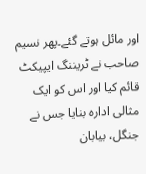اور مائل ہوتے گئے۔پھر نسیم صاحب نے ٹریننگ ایپیکٹ قائم کیا اور اس کو ایک مثالی ادارہ بنایا جس نے جنگل، بیابان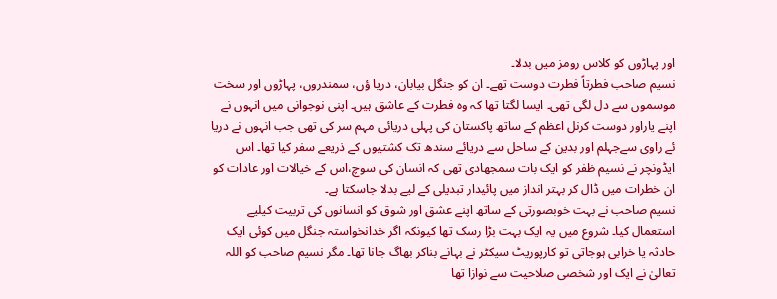اور پہاڑوں کو کلاس رومز میں بدلا۔
نسیم صاحب فطرتاً فطرت دوست تھے۔ ان کو جنگل بیابان، دریا ؤں، سمندروں، پہاڑوں اور سخت موسموں سے دل لگی تھی۔ ایسا لگتا تھا کہ وہ فطرت کے عاشق ہیں۔ اپنی نوجوانی میں انہوں نے اپنے یاراور دوست کرنل اعظم کے ساتھ پاکستان کی پہلی دریائی مہم سر کی تھی جب انہوں نے دریا ئے راوی سےجہلم اور بدین کے ساحل سے دریائے سندھ تک کشتیوں کے ذریعے سفر کیا تھا۔ اس ایڈونچر نے نسیم ظفر کو ایک بات سمجھادی تھی کہ انسان کی سوچ،اس کے خیالات اور عادات کو ان خطرات میں ڈال کر بہتر انداز میں پائیدار تبدیلی کے لیے بدلا جاسکتا ہے۔
نسیم صاحب نے بہت خوبصورتی کے ساتھ اپنے عشق اور شوق کو انسانوں کی تربیت کیلیے استعمال کیا۔ شروع میں یہ ایک بہت بڑا رسک تھا کیونکہ اگر خدانخواستہ جنگل میں کوئی ایک حادثہ یا خرابی ہوجاتی تو کارپوریٹ سیکٹر نے بہانے بناکر بھاگ جانا تھا۔ مگر نسیم صاحب کو اللہ تعالیٰ نے ایک اور شخصی صلاحیت سے نوازا تھا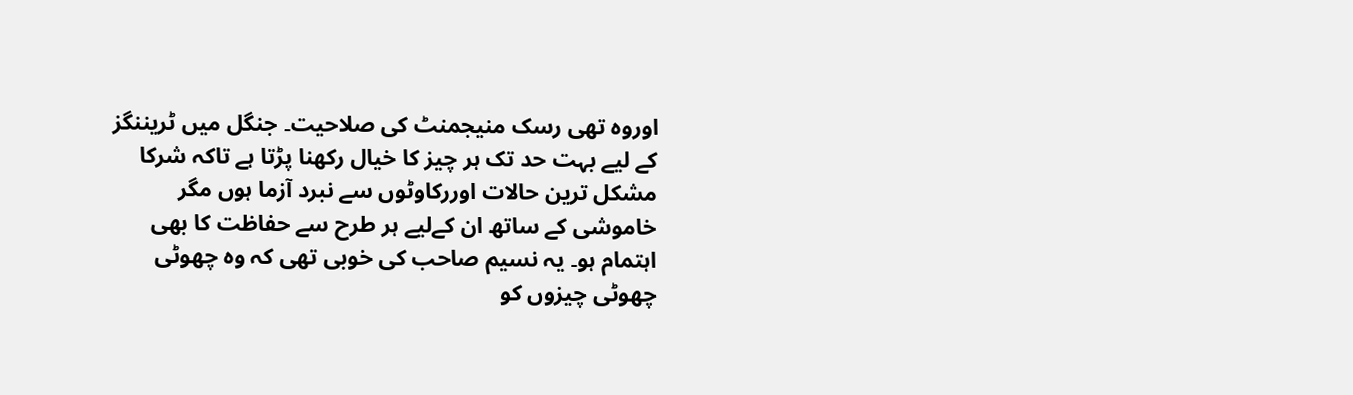اوروہ تھی رسک منیجمنٹ کی صلاحیت۔ جنگل میں ٹریننگز کے لیے بہت حد تک ہر چیز کا خیال رکھنا پڑتا ہے تاکہ شرکا مشکل ترین حالات اوررکاوٹوں سے نبرد آزما ہوں مگر خاموشی کے ساتھ ان کےلیے ہر طرح سے حفاظت کا بھی اہتمام ہو۔ یہ نسیم صاحب کی خوبی تھی کہ وہ چھوٹی چھوٹی چیزوں کو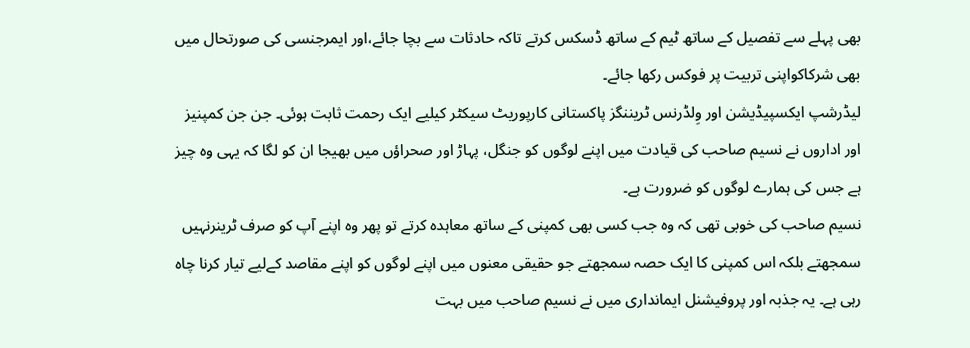بھی پہلے سے تفصیل کے ساتھ ٹیم کے ساتھ ڈسکس کرتے تاکہ حادثات سے بچا جائے،اور ایمرجنسی کی صورتحال میں بھی شرکاکواپنی تربیت پر فوکس رکھا جائے۔
لیڈرشپ ایکسپیڈیشن اور وِلڈرنس ٹریننگز پاکستانی کارپوریٹ سیکٹر کیلیے ایک رحمت ثابت ہوئی۔ جن جن کمپنیز اور اداروں نے نسیم صاحب کی قیادت میں اپنے لوگوں کو جنگل، پہاڑ اور صحراؤں میں بھیجا ان کو لگا کہ یہی وہ چیز ہے جس کی ہمارے لوگوں کو ضرورت ہے۔
نسیم صاحب کی خوبی تھی کہ وہ جب کسی بھی کمپنی کے ساتھ معاہدہ کرتے تو پھر وہ اپنے آپ کو صرف ٹرینرنہیں سمجھتے بلکہ اس کمپنی کا ایک حصہ سمجھتے جو حقیقی معنوں میں اپنے لوگوں کو اپنے مقاصد کےلیے تیار کرنا چاہ رہی ہے۔ یہ جذبہ اور پروفیشنل ایمانداری میں نے نسیم صاحب میں بہت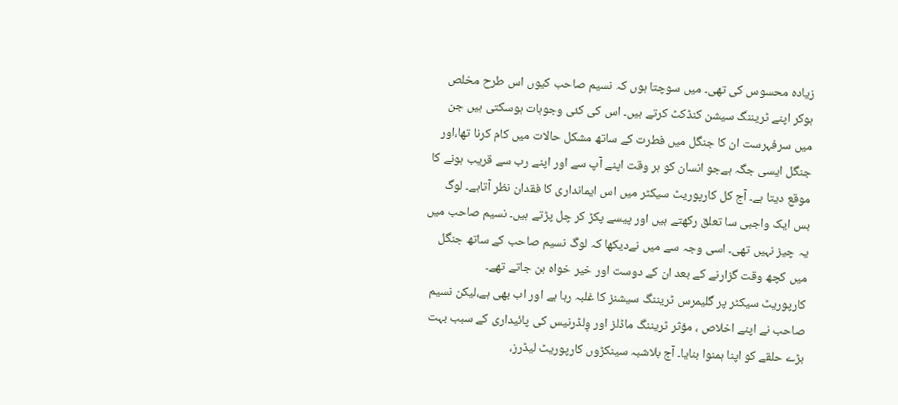زیادہ محسوس کی تھی۔ میں سوچتا ہوں کہ نسیم صاحب کیوں اس طرح مخلص ہوکر اپنے ٹریننگ سیشن کنڈکٹ کرتے ہیں۔ اس کی کئی وجوہات ہوسکتی ہیں جن میں سرفہرست ان کا جنگل میں فطرت کے ساتھ مشکل حالات میں کام کرنا تھا،اور جنگل ایسی جگہ ہےجو انسان کو ہر وقت اپنے آپ سے اور اپنے رب سے قریب ہونے کا موقع دیتا ہے۔ آج کل کارپوریٹ سیکٹر میں اس ایمانداری کا فقدان نظر آتاہے۔ لوگ بس ایک واجبی سا تعلق رکھتے ہیں اور پیسے پکڑ کر چل پڑتے ہیں۔ نسیم صاحب میں یہ چیز نہیں تھی۔ اسی وجہ سے میں نےدیکھا کہ لوگ نسیم صاحب کے ساتھ جنگل میں کچھ وقت گزارنے کے بعد ان کے دوست اور خیر خواہ بن جاتے تھے۔
کارپوریٹ سیکٹر پر گلیمرس ٹریننگ سیشنز کا غلبہ رہا ہے اور اب بھی ہے،لیکن نسیم صاحب نے اپنے اخلاص ، مؤثر ٹریننگ ماڈلز اور وِلڈرنیس کی پائیداری کے سبب بہت بڑے حلقے کو اپنا ہمنوا بنایا۔ آج بلاشبہ سینکڑوں کارپوریٹ لیڈرز،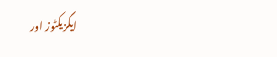ایگزیکٹوز اور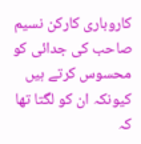کاروباری کارکن نسیم صاحب کی جدائی کو محسوس کرتے ہیں کیونکہ ان کو لگتا تھا کہ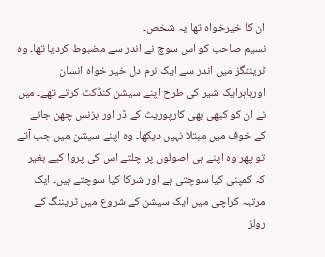ان کا خیرخواہ تھا یہ شخص۔
نسیم صاحب کو اس سوچ نے اندر سے مضبوط کردیا تھا۔ وہ ٹریننگز میں اندر سے ایک نرم دل خیر خواہ انسان اورباہرایک شیر کی طرح اپنے سیشن کنڈکٹ کرتے تھے۔ میں نے ان کو کبھی بھی کارپوریٹ کے ڈر اور بزنس چھن جانے کے خوف میں مبتلا نہیں دیکھا۔ وہ اپنے سیشن میں جب آتے تو پھر وہ اپنے ہی اصولوں پر چلتے اس کی پروا کیے بغیر کہ کمپنی کیا سوچتی ہے اور شرکا کیا سوچتے ہیں۔ ایک مرتبہ کراچی میں ایک سیشن کے شروع میں ٹریننگ کے رولز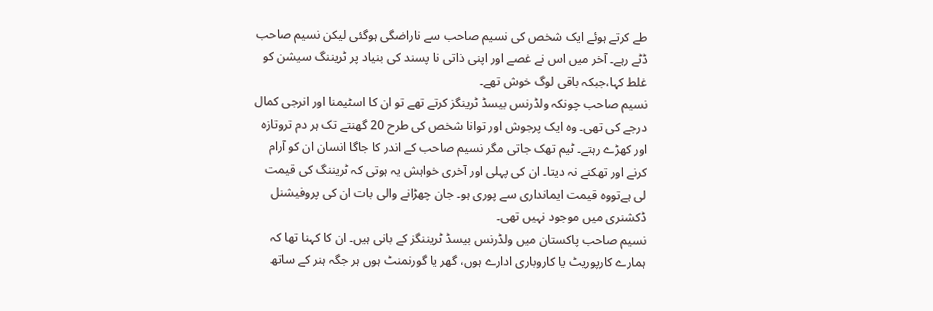طے کرتے ہوئے ایک شخص کی نسیم صاحب سے ناراضگی ہوگئی لیکن نسیم صاحب ڈٹے رہے۔ آخر میں اس نے غصے اور اپنی ذاتی نا پسند کی بنیاد پر ٹریننگ سیشن کو غلط کہا،جبکہ باقی لوگ خوش تھے۔
نسیم صاحب چونکہ ولڈرنس بیسڈ ٹرینگز کرتے تھے تو ان کا اسٹیمنا اور انرجی کمال درجے کی تھی۔ وہ ایک پرجوش اور توانا شخص کی طرح 20 گھنتے تک ہر دم تروتازہ اور کھڑے رہتے۔ ٹیم تھک جاتی مگر نسیم صاحب کے اندر کا جاگا انسان ان کو آرام کرنے اور تھکنے نہ دیتا۔ ان کی پہلی اور آخری خواہش یہ ہوتی کہ ٹریننگ کی قیمت لی ہےتووہ قیمت ایمانداری سے پوری ہو۔ جان چھڑانے والی بات ان کی پروفیشنل ڈکشنری میں موجود نہیں تھی۔
نسیم صاحب پاکستان میں ولڈرنس بیسڈ ٹریننگز کے بانی ہیں۔ ان کا کہنا تھا کہ ہمارے کارپوریٹ یا کاروباری ادارے ہوں، گھر یا گورنمنٹ ہوں ہر جگہ ہنر کے ساتھ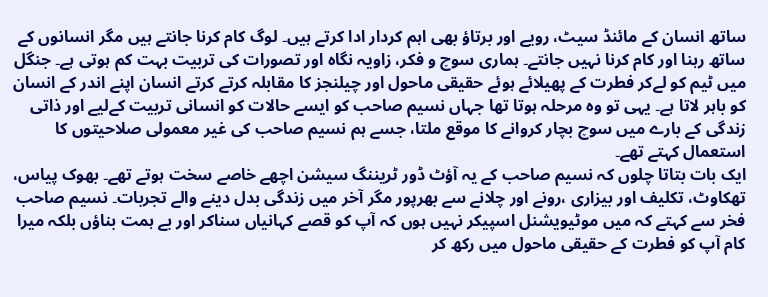ساتھ انسان کے مائنڈ سیٹ، رویے اور برتاؤ بھی اہم کردار ادا کرتے ہیں۔ لوگ کام کرنا جانتے ہیں مگر انسانوں کے ساتھ رہنا اور کام کرنا نہیں جانتے۔ ہماری سوچ و فکر، زاویہ نگاہ اور تصورات کی تربیت بہت کم ہوتی ہے۔ جنگل میں ٹیم کو لےکر فطرت کے پھیلائے ہوئے حقیقی ماحول اور چیلنجز کا مقابلہ کرتے کرتے انسان اپنے اندر کے انسان کو باہر لاتا ہے۔ یہی تو وہ مرحلہ ہوتا تھا جہاں نسیم صاحب کو ایسے حالات کو انسانی تربیت کےلیے اور ذاتی زندگی کے بارے میں سوچ بچار کروانے کا موقع ملتا، جسے ہم نسیم صاحب کی غیر معمولی صلاحیتوں کا استعمال کہتے تھے۔
ایک بات بتاتا چلوں کہ نسیم صاحب کے یہ آؤٹ ڈور ٹریننگ سیشن اچھے خاصے سخت ہوتے تھے۔ بھوک پیاس، تھکاوٹ، تکلیف اور بیزاری ،رونے اور چلانے سے بھرپور مگر آخر میں زندگی بدل دینے والے تجربات۔ نسیم صاحب فخر سے کہتے کہ میں موٹیویشنل اسپیکر نہیں ہوں کہ آپ کو قصے کہانیاں سناکر اور بے ہمت بناؤں بلکہ میرا کام آپ کو فطرت کے حقیقی ماحول میں رکھ کر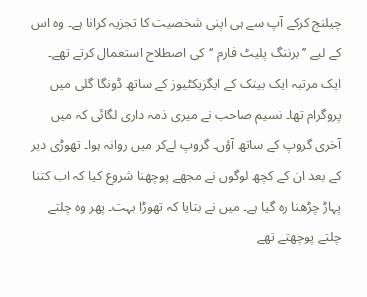چیلنج کرکے آپ سے ہی اپنی شخصیت کا تجزیہ کرانا ہے۔ وہ اس کے لیے ’’برننگ پلیٹ فارم ‘‘کی اصطلاح استعمال کرتے تھے۔
ایک مرتبہ ایک بینک کے ایگزیکٹیوز کے ساتھ ڈونگا گلی میں پروگرام تھا۔ نسیم صاحب نے میری ذمہ داری لگائی کہ میں آخری گروپ کے ساتھ آؤں۔ گروپ لےکر میں روانہ ہوا۔ تھوڑی دیر کے بعد ان کے کچھ لوگوں نے مجھے پوچھنا شروع کیا کہ اب کتنا پہاڑ چڑھنا رہ گیا ہے۔ میں نے بتایا کہ تھوڑا بہت۔ پھر وہ چلتے چلتے پوچھتے تھے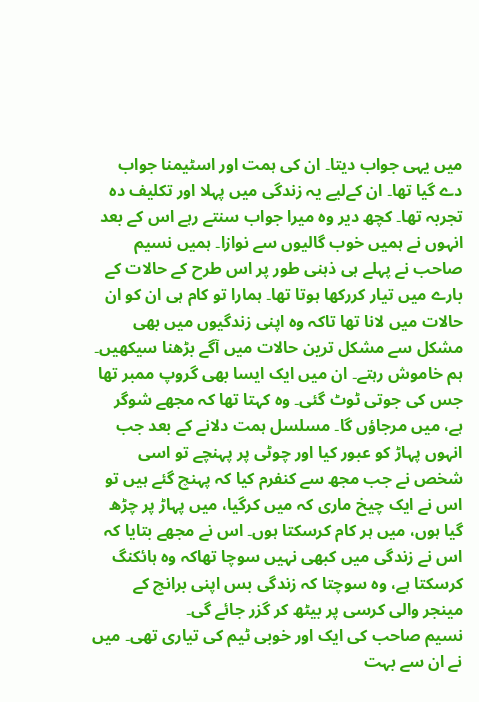میں یہی جواب دیتا۔ ان کی ہمت اور اسٹیمنا جواب دے گیا تھا۔ ان کےلیے یہ زندگی میں پہلا اور تکلیف دہ تجربہ تھا۔ کچھ دیر وہ میرا جواب سنتے رہے اس کے بعد انہوں نے ہمیں خوب گالیوں سے نوازا۔ ہمیں نسیم صاحب نے پہلے ہی ذہنی طور پر اس طرح کے حالات کے بارے میں تیار کررکھا ہوتا تھا۔ ہمارا تو کام ہی ان کو ان حالات میں لانا تھا تاکہ وہ اپنی زندگیوں میں بھی مشکل سے مشکل ترین حالات میں آگے بڑھنا سیکھیں۔ ہم خاموش رہتے۔ ان میں ایک ایسا بھی گروپ ممبر تھا جس کی جوتی ٹوٹ گئی۔ وہ کہتا تھا کہ مجھے شوگر ہے، میں مرجاؤں گا۔ مسلسل ہمت دلانے کے بعد جب انہوں پہاڑ کو عبور کیا اور چوٹی پر پہنچے تو اسی شخص نے جب مجھ سے کنفرم کیا کہ پہنچ گئے ہیں تو اس نے ایک چیخ ماری کہ میں کرگیا، میں پہاڑ پر چڑھ گیا ہوں، میں ہر کام کرسکتا ہوں۔ اس نے مجھے بتایا کہ اس نے زندگی میں کبھی نہیں سوچا تھاکہ وہ ہائکنگ کرسکتا ہے، وہ سوچتا کہ زندگی بس اپنی برانچ کے مینجر والی کرسی پر بیٹھ کر گزر جائے گی۔
نسیم صاحب کی ایک اور خوبی ٹیم کی تیاری تھی۔ میں نے ان سے بہت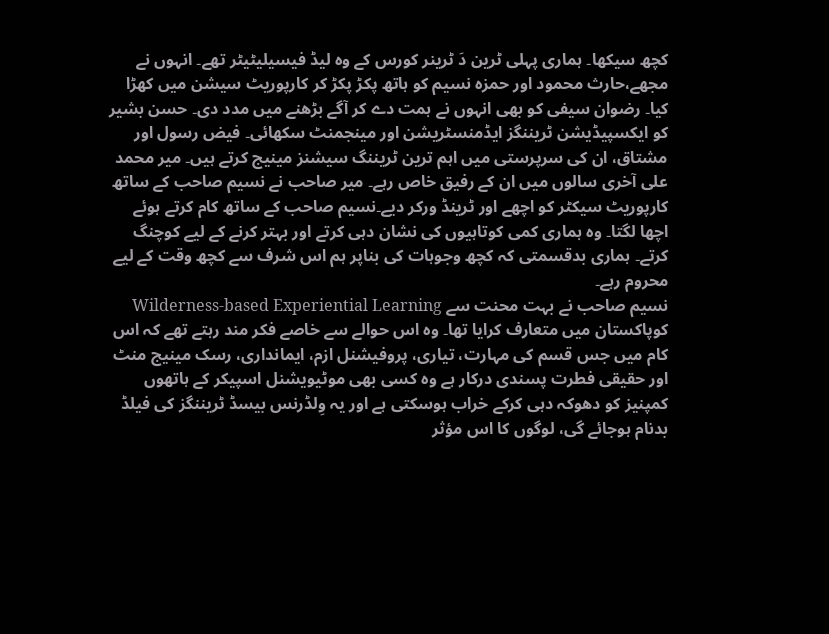کچھ سیکھا۔ ہماری پہلی ٹرین دَ ٹرینر کورس کے وہ لیڈ فیسیلیٹیٹر تھے۔ انہوں نے مجھے،حارث محمود اور حمزہ نسیم کو ہاتھ پکڑ پکڑ کر کارپوریٹ سیشن میں کھڑا کیا۔ رضوان سیفی کو بھی انہوں نے ہمت دے کر آگے بڑھنے میں مدد دی۔ حسن بشیر کو ایکسپیڈیشن ٹریننگز ایڈمنسٹریشن اور مینجمنٹ سکھائی۔ فیض رسول اور مشتاق، ان کی سرپرستی میں اہم ترین ٹریننگ سیشنز مینیج کرتے ہیں۔ میر محمد علی آخری سالوں میں ان کے رفیق خاص رہے۔ میر صاحب نے نسیم صاحب کے ساتھ کارپوریٹ سیکٹر کو اچھے اور ٹرینڈ ورکر دیے۔نسیم صاحب کے ساتھ کام کرتے ہوئے اچھا لگتا۔ وہ ہماری کمی کوتاہیوں کی نشان دہی کرتے اور بہتر کرنے کے لیے کوچنگ کرتے۔ ہماری بدقسمتی کہ کچھ وجوہات کی بناپر ہم اس شرف سے کچھ وقت کے لیے محروم رہے۔
نسیم صاحب نے بہت محنت سے Wilderness-based Experiential Learning کوپاکستان میں متعارف کرایا تھا۔ وہ اس حوالے سے خاصے فکر مند رہتے تھے کہ اس کام میں جس قسم کی مہارت، تیاری، پروفیشنل ازم، ایمانداری، رسک مینیج منٹ اور حقیقی فطرت پسندی درکار ہے وہ کسی بھی موٹیویشنل اسپیکر کے ہاتھوں کمپنیز کو دھوکہ دہی کرکے خراب ہوسکتی ہے اور یہ وِلڈرنس بیسڈ ٹریننگز کی فیلڈ بدنام ہوجائے گی، لوگوں کا اس مؤثر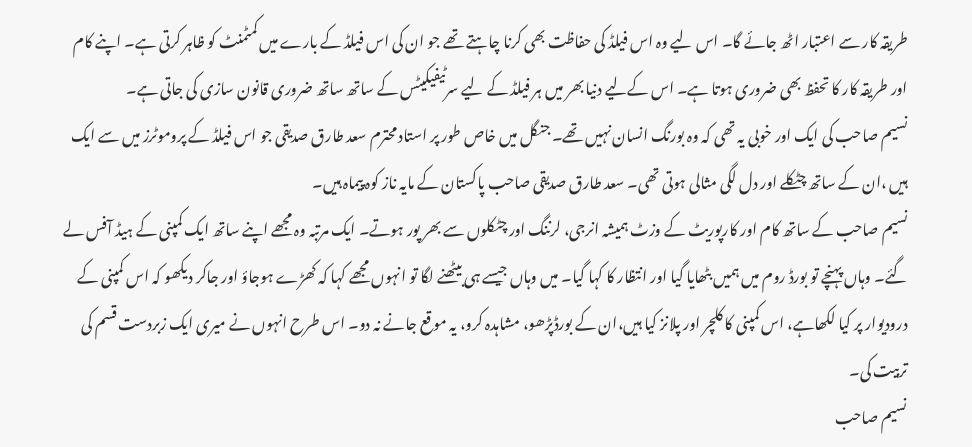طریقہ کار سے اعتبار اٹھ جائے گا۔ اس لیے وہ اس فیلڈ کی حفاظت بھی کرنا چاہتے تھے جو ان کی اس فیلڈ کے بارے میں کمٹمنٹ کو ظاہر کرتی ہے۔ اپنے کام اور طریقہ کار کا تحفظ بھی ضروری ہوتا ہے۔ اس کےلیے دنیا بھر میں ہر فیلڈ کے لیے سرٹیفیکیٹس کے ساتھ ساتھ ضروری قانون سازی کی جاتی ہے۔
نسیم صاحب کی ایک اور خوبی یہ تھی کہ وہ بورنگ انسان نہیں تھے۔ جنگل میں خاص طور پر استاد محترم سعد طارق صدیقی جو اس فیلڈ کے پروموٹرز میں سے ایک ہیں ،ان کے ساتھ چٹکلے اور دل لگی مثالی ہوتی تھی۔ سعد طارق صدیقی صاحب پاکستان کے مایہ ناز کوہ پیماہ ہیں۔
نسیم صاحب کے ساتھ کام اور کارپوریٹ کے وزٹ ہمیشہ انرجی، لرننگ اور چٹکلوں سے بھر پور ہوتے۔ ایک مرتبہ وہ مجھے اپنے ساتھ ایک کمپنی کے ہیڈ آفس لے گئے۔ وہاں پہنچے تو بورڈ روم میں ہمیں بٹھایا گیا اور انتظار کا کہا گیا۔ میں وہاں جیسے ہی بیٹھنے لگا تو انہوں مجھے کہا کہ کھڑے ہوجاؤ اور جاکر دیکھو کہ اس کمپنی کے درودیوار پر کیا لکھاہے، اس کمپنی کا کلچر اور پلانز کیا ہیں،ان کے بورڈپڑھو، مشاہدہ کرو، یہ موقع جانے نہ دو۔ اس طرح انہوں نے میری ایک زبردست قسم کی تربیت کی۔
نسیم صاحب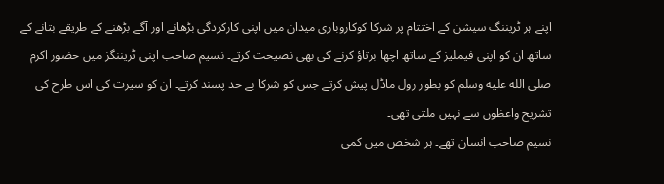اپنے ہر ٹریننگ سیشن کے اختتام پر شرکا کوکاروباری میدان میں اپنی کارکردگی بڑھانے اور آگے بڑھنے کے طریقے بتانے کے ساتھ ان کو اپنی فیملیز کے ساتھ اچھا برتاؤ کرنے کی بھی نصیحت کرتے۔ نسیم صاحب اپنی ٹریننگز میں حضور اکرم صلى الله عليه وسلم کو بطور رول ماڈل پیش کرتے جس کو شرکا بے حد پسند کرتے۔ ان کو سیرت کی اس طرح کی تشریح واعظوں سے نہیں ملتی تھی۔
نسیم صاحب انسان تھے۔ ہر شخص میں کمی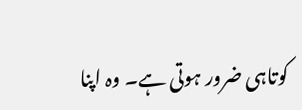کوتاہی ضرور ہوتی ہے۔ وہ اپنا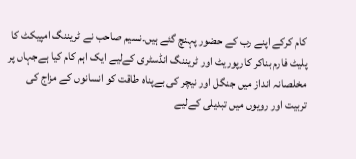کام کرکے اپنے رب کے حضور پہنچ گئے ہیں۔نسیم صاحب نے ٹریننگ امپیکٹ کا پلیٹ فارم بناکر کارپوریٹ اور ٹریننگ انڈسٹری کےلیے ایک اہم کام کیا ہےجہاں پر مخلصانہ انداز میں جنگل اور نیچر کی بےپناہ طاقت کو انسانوں کے مزاج کی تربیت اور رویوں میں تبدیلی کےلیے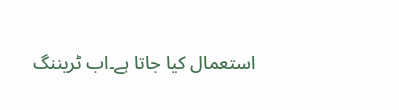استعمال کیا جاتا ہے۔اب ٹریننگ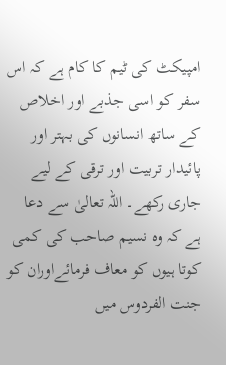امپیکٹ کی ٹیم کا کام ہے کہ اس سفر کو اسی جذبے اور اخلاص کے ساتھ انسانوں کی بہتر اور پائیدار تربیت اور ترقی کے لیے جاری رکھے۔ اللہ تعالیٰ سے دعا ہے کہ وہ نسیم صاحب کی کمی کوتا ہیوں کو معاف فرمائےاوران کو جنت الفردوس میں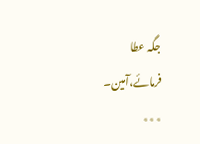جگہ عطا فرمائے،آمین۔
٭٭٭